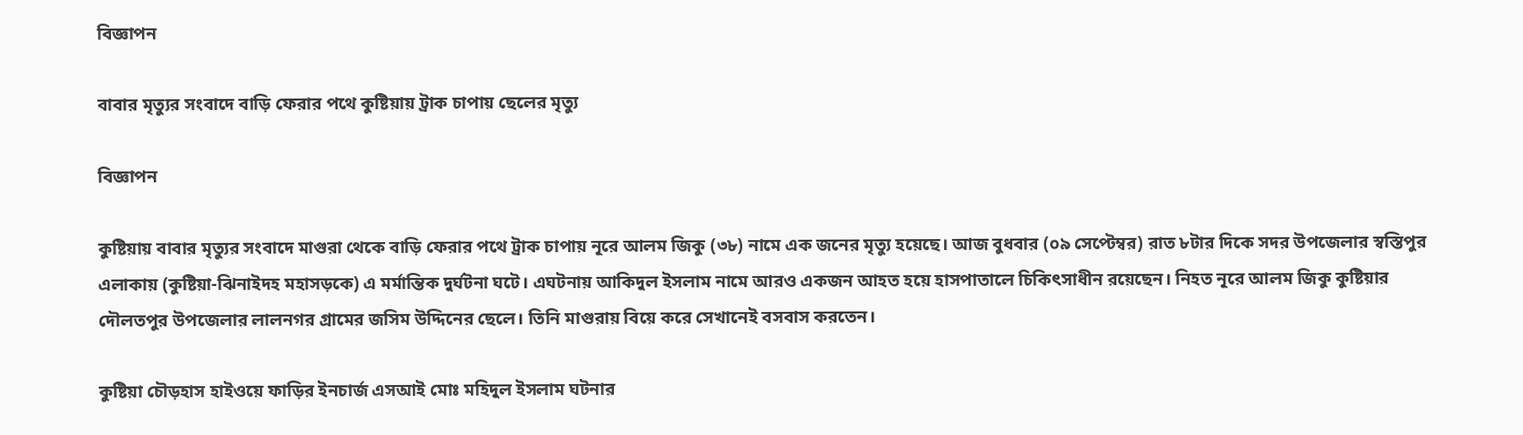বিজ্ঞাপন

বাবার মৃত্যুর সংবাদে বাড়ি ফেরার পথে কুষ্টিয়ায় ট্রাক চাপায় ছেলের মৃত্যু

বিজ্ঞাপন

কুষ্টিয়ায় বাবার মৃত্যুর সংবাদে মাগুরা থেকে বাড়ি ফেরার পথে ট্রাক চাপায় নূরে আলম জিকু (৩৮) নামে এক জনের মৃত্যু হয়েছে। আজ বুধবার (০৯ সেপ্টেম্বর) রাত ৮টার দিকে সদর উপজেলার স্বস্তিপুর এলাকায় (কুষ্টিয়া-ঝিনাইদহ মহাসড়কে) এ মর্মান্তিক দুর্ঘটনা ঘটে। এঘটনায় আকিদুল ইসলাম নামে আরও একজন আহত হয়ে হাসপাতালে চিকিৎসাধীন রয়েছেন। নিহত নূরে আলম জিকু কুষ্টিয়ার দৌলতপুর উপজেলার লালনগর গ্রামের জসিম উদ্দিনের ছেলে। তিনি মাগুরায় বিয়ে করে সেখানেই বসবাস করতেন।

কুষ্টিয়া চৌড়হাস হাইওয়ে ফাড়ির ইনচার্জ এসআই মোঃ মহিদুল ইসলাম ঘটনার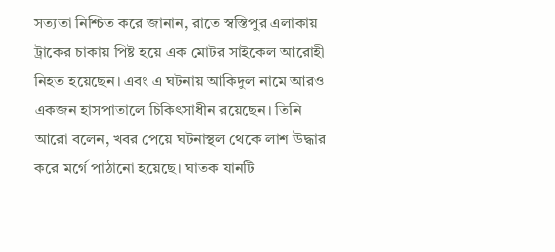সত্যতা নিশ্চিত করে জানান, রাতে স্বস্তিপুর এলাকায় ট্রাকের চাকায় পিষ্ট হয়ে এক মোটর সাইকেল আরোহী নিহত হয়েছেন। এবং এ ঘটনায় আকিদুল নামে আরও একজন হাসপাতালে চিকিৎসাধীন রয়েছেন। তিনি আরো বলেন, খবর পেয়ে ঘটনাস্থল থেকে লাশ উদ্ধার করে মর্গে পাঠানো হয়েছে। ঘাতক যানটি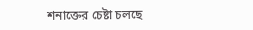শনাক্তের চেষ্টা চলছে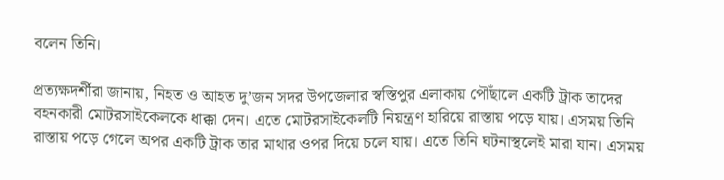বলেন তিনি।

প্রত্যক্ষদর্শীরা জানায়, নিহত ও আহত দু’জন সদর উপজেলার স্বস্তিপুর এলাকায় পৌঁছালে একটি ট্রাক তাদের বহনকারী মোটরসাইকেলকে ধাক্কা দেন। এতে মোটরসাইকেলটি নিয়ন্ত্রণ হারিয়ে রাস্তায় পড়ে যায়। এসময় তিনি রাস্তায় পড়ে গেলে অপর একটি ট্রাক তার মাথার ওপর দিয়ে চলে যায়। এতে তিনি ঘটনাস্থলেই মারা যান। এসময়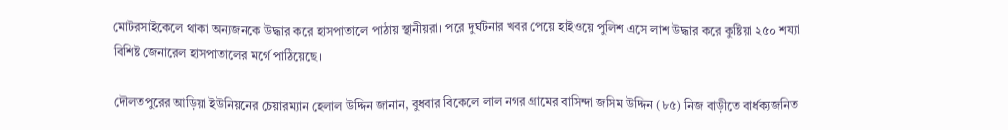মোটরসাইকেলে থাকা অন্যজনকে উদ্ধার করে হাসপাতালে পাঠায় স্থানীয়রা। পরে দুর্ঘটনার খবর পেয়ে হাইওয়ে পুলিশ এসে লাশ উদ্ধার করে কুষ্টিয়া ২৫০ শয্যা বিশিষ্ট জেনারেল হাসপাতালের মর্গে পাঠিয়েছে।

দৌলতপুরের আড়িয়া ইউনিয়নের চেয়ারম্যান হেলাল উদ্দিন জানান, বুধবার বিকেলে লাল নগর গ্রামের বাসিন্দা জসিম উদ্দিন (৮৫) নিজ বাড়ীতে বার্ধক্যজনিত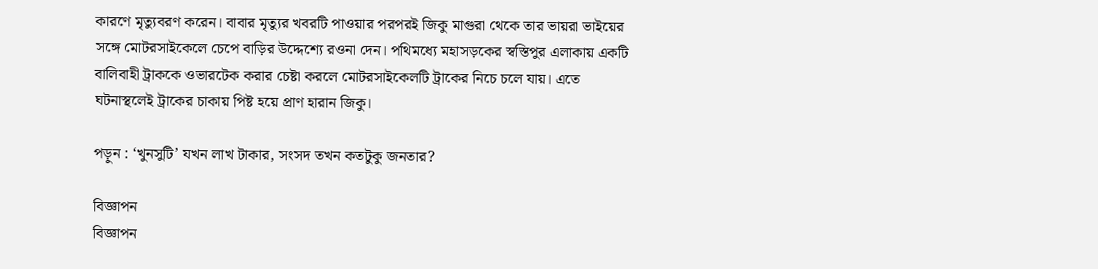কারণে মৃত্যুবরণ করেন। বাবার মৃত্যুর খবরটি পাওয়ার পরপরই জিকু মাগুরা থেকে তার ভায়রা ভাইয়ের সঙ্গে মোটরসাইকেলে চেপে বাড়ির উদ্দেশ্যে রওনা দেন। পথিমধ্যে মহাসড়কের স্বস্তিপুর এলাকায় একটি বালিবাহী ট্রাককে ওভারটেক করার চেষ্টা করলে মোটরসাইকেলটি ট্রাকের নিচে চলে যায়। এতে ঘটনাস্থলেই ট্রাকের চাকায় পিষ্ট হয়ে প্রাণ হারান জিকু।

পড়ুন : ‘খুনসুটি’ যখন লাখ টাকার, সংসদ তখন কতটুকু জনতার?

বিজ্ঞাপন
বিজ্ঞাপন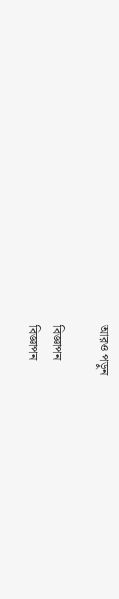আরও পড়ুন

বিজ্ঞাপন
বিজ্ঞাপন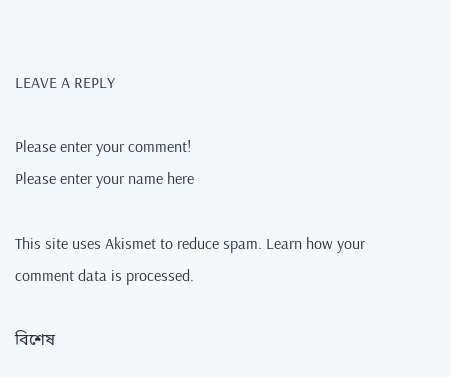LEAVE A REPLY

Please enter your comment!
Please enter your name here

This site uses Akismet to reduce spam. Learn how your comment data is processed.

বিশেষ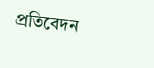প্রতিবেদন